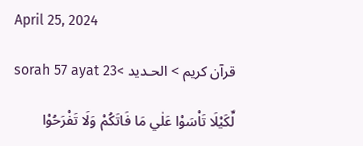April 25, 2024

قرآن کریم > الحـديد >sorah 57 ayat 23

لِّكَيْلَا تَاْسَوْا عَلٰي مَا فَاتَكُمْ وَلَا تَفْرَحُوْا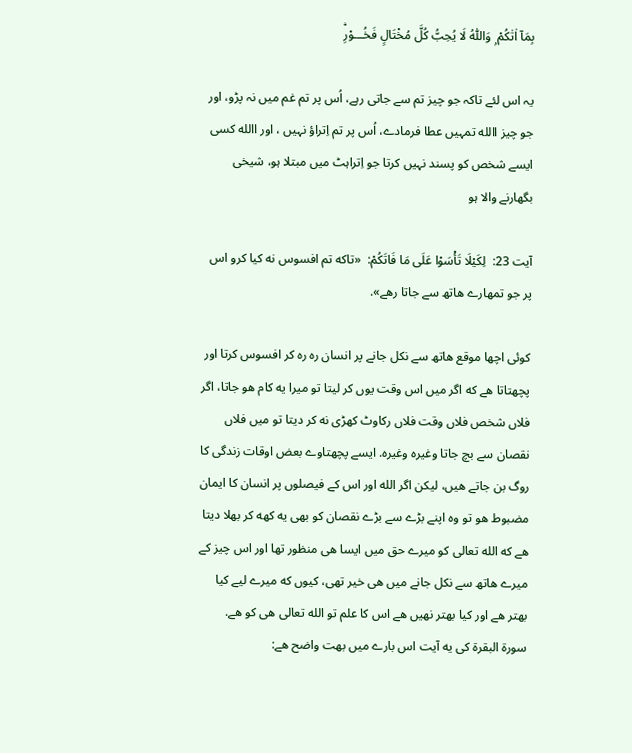بِمَآ اٰتٰكُمْ ۭ وَاللّٰهُ لَا يُحِبُّ كُلَّ مُخْتَالٍ فَخُـــوْرِۨ

یہ اس لئے تاکہ جو چیز تم سے جاتی رہے، اُس پر تم غم میں نہ پڑو، اور جو چیز االله تمہیں عطا فرمادے، اُس پر تم اِتراؤ نہیں ، اور االله کسی ایسے شخص کو پسند نہیں کرتا جو اِتراہٹ میں مبتلا ہو، شیخی بگھارنے والا ہو

آيت 23:  لِكَيْلَا تَأْسَوْا عَلَى مَا فَاتَكُمْ:  «تاكه تم افسوس نه كيا كرو اس پر جو تمهارے هاتھ سے جاتا رهے».

كوئى اچھا موقع هاتھ سے نكل جانے پر انسان ره ره كر افسوس كرتا اور پچھتاتا هے كه اگر ميں اس وقت يوں كر ليتا تو ميرا يه كام هو جاتا، اگر فلاں شخص فلاں وقت فلاں ركاوٹ كھڑى نه كر ديتا تو ميں فلاں نقصان سے بچ جاتا وغيره وغيره. ايسے پچھتاوے بعض اوقات زندگى كا روگ بن جاتے هيں، ليكن اگر الله اور اس كے فيصلوں پر انسان كا ايمان مضبوط هو تو وه اپنے بڑے سے بڑے نقصان كو بھى يه كهه كر بھلا ديتا هے كه الله تعالى كو ميرے حق ميں ايسا هى منظور تھا اور اس چيز كے ميرے هاتھ سے نكل جانے ميں هى خير تھى، كيوں كه ميرے ليے كيا بهتر هے اور كيا بهتر نهيں هے اس كا علم تو الله تعالى هى كو هے. سورة البقرة كى يه آيت اس بارے ميں بهت واضح هے: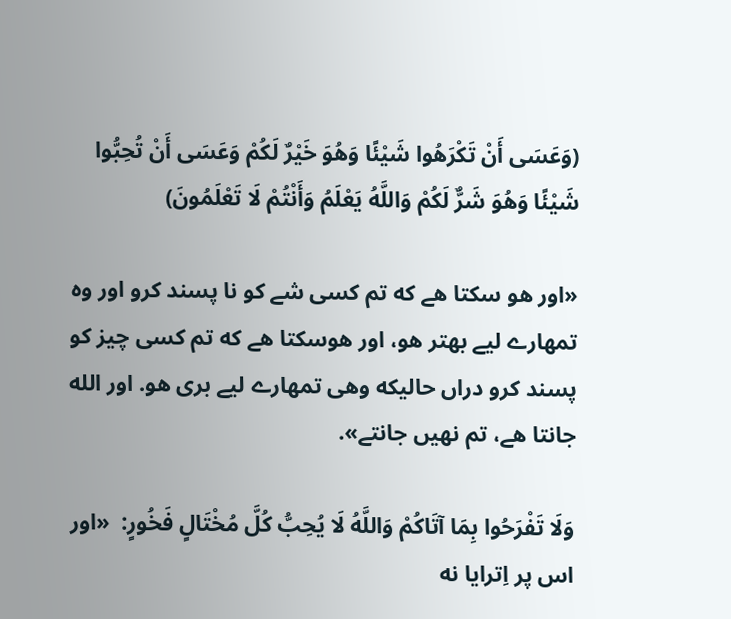(وَعَسَى أَنْ تَكْرَهُوا شَيْئًا وَهُوَ خَيْرٌ لَكُمْ وَعَسَى أَنْ تُحِبُّوا شَيْئًا وَهُوَ شَرٌّ لَكُمْ وَاللَّهُ يَعْلَمُ وَأَنْتُمْ لَا تَعْلَمُونَ)

«اور هو سكتا هے كه تم كسى شے كو نا پسند كرو اور وه تمهارے ليے بهتر هو، اور هوسكتا هے كه تم كسى چيز كو پسند كرو دراں حاليكه وهى تمهارے ليے برى هو. اور الله جانتا هے، تم نهيں جانتے».

وَلَا تَفْرَحُوا بِمَا آتَاكُمْ وَاللَّهُ لَا يُحِبُّ كُلَّ مُخْتَالٍ فَخُورٍ:  «اور اس پر اِترايا نه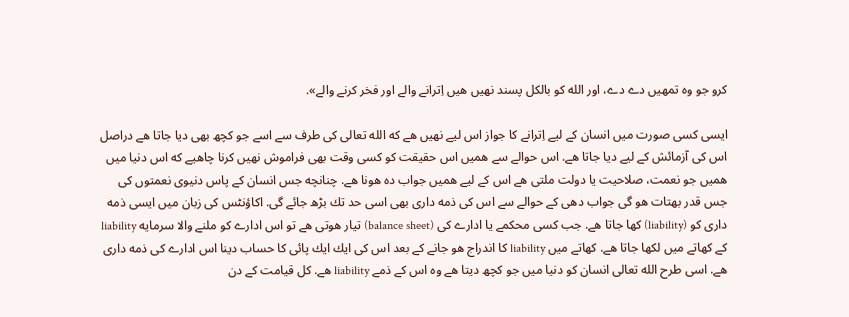كرو جو وه تمهيں دے دے، اور الله كو بالكل پسند نهيں هيں اِترانے والے اور فخر كرنے والے».

ايسى كسى صورت ميں انسان كے ليے اِترانے كا جواز اس ليے نهيں هے كه الله تعالى كى طرف سے اسے جو كچھ بھى ديا جاتا هے دراصل اس كى آزمائش كے ليے ديا جاتا هے. اس حوالے سے هميں اس حقيقت كو كسى وقت بھى فراموش نهيں كرنا چاهيے كه اس دنيا ميں هميں جو نعمت، صلاحيت يا دولت ملتى هے اس كے ليے هميں جواب ده هونا هے. چنانچه جس انسان كے پاس دنيوى نعمتوں كى جس قدر بهتات هو گى جواب دهى كے حوالے سے اس كى ذمه دارى بھى اسى حد تك بڑھ جائے گى. اكاؤنٹس كى زبان ميں ايسى ذمه دارى كو (liability) كها جاتا هے. جب كسى محكمے يا ادارے كى (balance sheet) تيار هوتى هے تو اس ادارے كو ملنے والا سرمايه liability كے كھاتے ميں لكھا جاتا هے. كھاتے ميں liability كا اندراج هو جانے كے بعد اس كى ايك ايك پائى كا حساب دينا اس ادارے كى ذمه دارى هے. اسى طرح الله تعالى انسان كو دنيا ميں جو كچھ ديتا هے وه اس كے ذمے liability هے. كل قيامت كے دن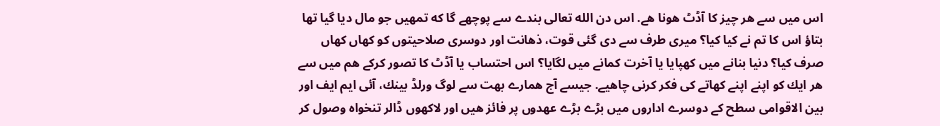اس ميں سے هر چيز كا آڈٹ هونا هے. اس دن الله تعالى بندے سے پوچھے گا كه تمهيں جو مال ديا گيا تھا بتاؤ اس كا تم نے كيا كيا؟ ميرى طرف سے دى گئى قوت، ذهانت اور دوسرى صلاحيتوں كو كهاں كهاں صرف كيا؟ دنيا بنانے ميں كھپايا يا آخرت كمانے ميں لگايا؟ اس احتساب يا آڈٹ كا تصور كركے هم ميں سے هر ايك كو اپنے اپنے كھاتے كى فكر كرنى چاهيے. جيسے آج همارے بهت سے لوگ ورلڈ بينك، آئى ايم ايف اور بين الاقوامى سطح كے دوسرے اداروں ميں بڑے بڑے عهدوں پر فائز هيں اور لاكھوں ڈالر تنخواه وصول كر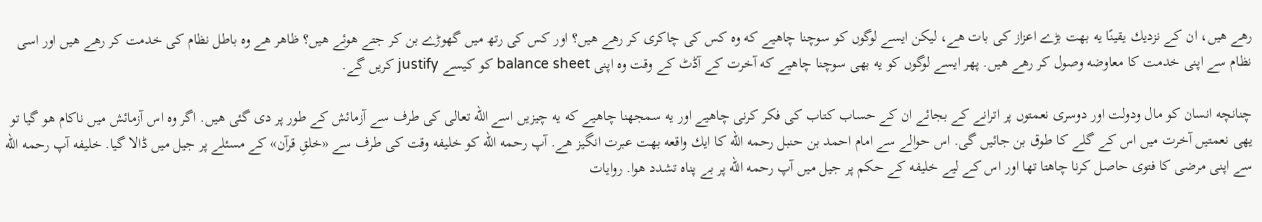رهے هيں، ان كے نزديك يقينًا يه بهت بڑے اعزاز كى بات هے، ليكن ايسے لوگوں كو سوچنا چاهيے كه وه كس كى چاكرى كر رهے هيں؟ اور كس كى رتھ ميں گھوڑے بن كر جتے هوئے هيں؟ ظاهر هے وه باطل نظام كى خدمت كر رهے هيں اور اسى نظام سے اپنى خدمت كا معاوضه وصول كر رهے هيں. پھر ايسے لوگوں كو يه بھى سوچنا چاهيے كه آخرت كے آڈٹ كے وقت وه اپنى balance sheet كو كيسے justify كريں گے.

چنانچه انسان كو مال ودولت اور دوسرى نعمتوں پر اترانے كے بجائے ان كے حساب كتاب كى فكر كرنى چاهيے اور يه سمجھنا چاهيے كه يه چيزيں اسے الله تعالى كى طرف سے آزمائش كے طور پر دى گئى هيں. اگر وه اس آزمائش ميں ناكام هو گيا تو يهى نعمتيں آخرت ميں اس كے گلے كا طوق بن جائيں گى. اس حوالے سے امام احمد بن حنبل رحمه الله كا ايك واقعه بهت عبرت انگيز هے. آپ رحمه الله كو خليفه وقت كى طرف سے «خلقِ قرآن» كے مسئلے پر جيل ميں ڈالا گيا. خليفه آپ رحمه الله سے اپنى مرضى كا فتوى حاصل كرنا چاهتا تھا اور اس كے ليے خليفه كے حكم پر جيل ميں آپ رحمه الله پر بے پناه تشدد هوا. روايات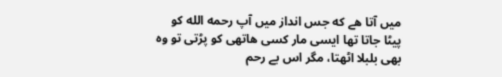ميں آتا هے كه جس انداز ميں آپ رحمه الله كو پيٹا جاتا تھا ايسى مار كسى هاتھى كو پڑتى تو وه بھى بلبلا اٹھتا، مگر اس بے رحم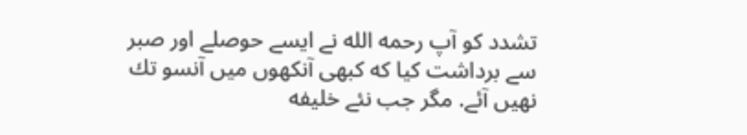تشدد كو آپ رحمه الله نے ايسے حوصلے اور صبر سے برداشت كيا كه كبھى آنكھوں ميں آنسو تك نهيں آئے. مگر جب نئے خليفه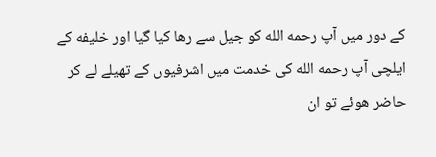كے دور ميں آپ رحمه الله كو جيل سے رها كيا گيا اور خليفه كے ايلچى آپ رحمه الله كى خدمت ميں اشرفيوں كے تھيلے لے كر حاضر هوئے تو ان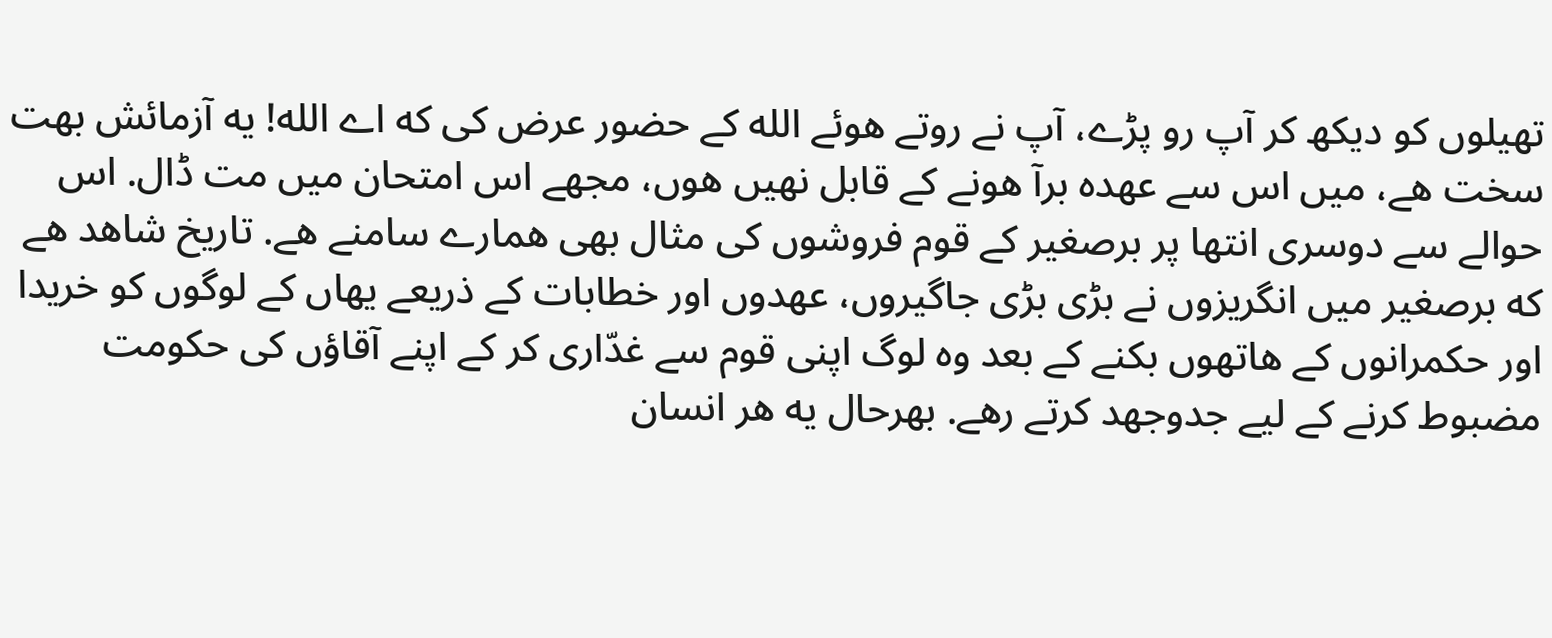تھيلوں كو ديكھ كر آپ رو پڑے، آپ نے روتے هوئے الله كے حضور عرض كى كه اے الله! يه آزمائش بهت سخت هے، ميں اس سے عهده برآ هونے كے قابل نهيں هوں، مجھے اس امتحان ميں مت ڈال. اس حوالے سے دوسرى انتها پر برصغير كے قوم فروشوں كى مثال بھى همارے سامنے هے. تاريخ شاهد هے كه برصغير ميں انگريزوں نے بڑى بڑى جاگيروں، عهدوں اور خطابات كے ذريعے يهاں كے لوگوں كو خريدا اور حكمرانوں كے هاتھوں بكنے كے بعد وه لوگ اپنى قوم سے غدّارى كر كے اپنے آقاؤں كى حكومت مضبوط كرنے كے ليے جدوجهد كرتے رهے. بهرحال يه هر انسان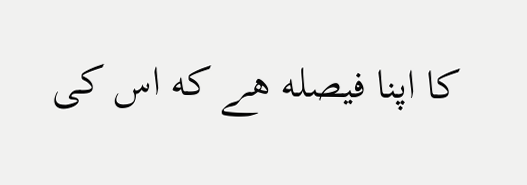كا اپنا فيصله هے كه اس كى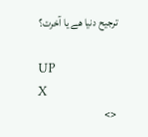ترجيح دنيا هے يا آخرت؟

UP
X
<>